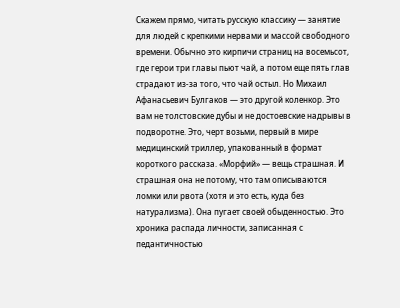Скажем прямо, читать русскую классику — занятие для людей с крепкими нервами и массой свободного времени. Обычно это кирпичи страниц на восемьсот, где герои три главы пьют чай, а потом еще пять глав страдают из-за того, что чай остыл. Но Михаил Афанасьевич Булгаков — это другой коленкор. Это вам не толстовские дубы и не достоевские надрывы в подворотне. Это, черт возьми, первый в мире медицинский триллер, упакованный в формат короткого рассказа. «Морфий» — вещь страшная. И страшная она не потому, что там описываются ломки или рвота (хотя и это есть, куда без натурализма). Она пугает своей обыденностью. Это хроника распада личности, записанная с педантичностью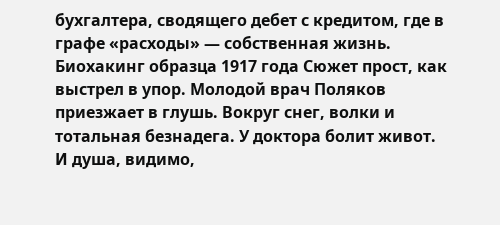бухгалтера, сводящего дебет с кредитом, где в графе «расходы» — собственная жизнь. Биохакинг образца 1917 года Сюжет прост, как выстрел в упор. Молодой врач Поляков приезжает в глушь. Вокруг снег, волки и тотальная безнадега. У доктора болит живот. И душа, видимо,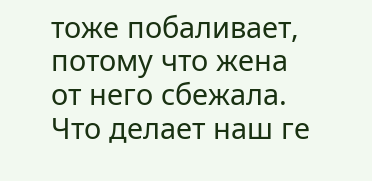тоже побаливает, потому что жена от него сбежала. Что делает наш ге